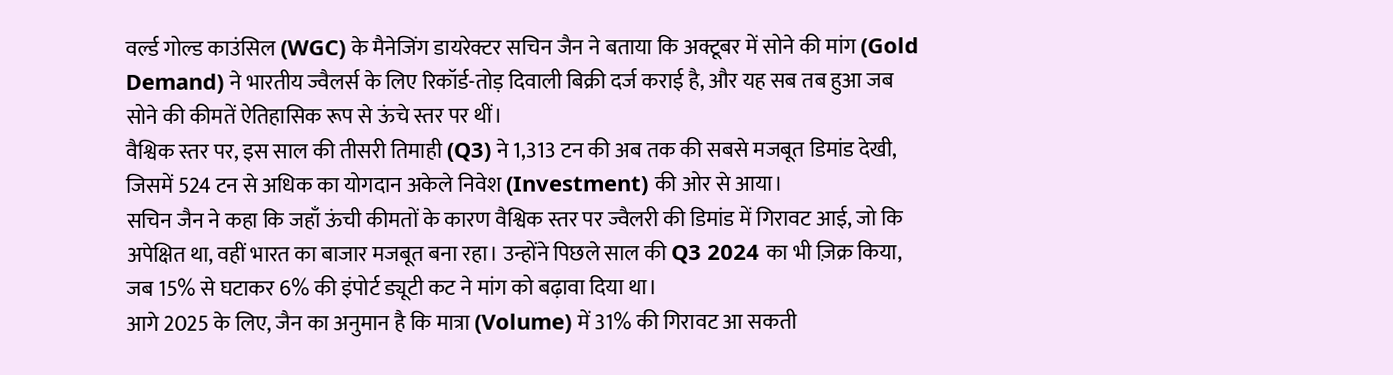वर्ल्ड गोल्ड काउंसिल (WGC) के मैनेजिंग डायरेक्टर सचिन जैन ने बताया कि अक्टूबर में सोने की मांग (Gold Demand) ने भारतीय ज्वैलर्स के लिए रिकॉर्ड-तोड़ दिवाली बिक्री दर्ज कराई है, और यह सब तब हुआ जब सोने की कीमतें ऐतिहासिक रूप से ऊंचे स्तर पर थीं।
वैश्विक स्तर पर, इस साल की तीसरी तिमाही (Q3) ने 1,313 टन की अब तक की सबसे मजबूत डिमांड देखी, जिसमें 524 टन से अधिक का योगदान अकेले निवेश (Investment) की ओर से आया।
सचिन जैन ने कहा कि जहाँ ऊंची कीमतों के कारण वैश्विक स्तर पर ज्वैलरी की डिमांड में गिरावट आई, जो कि अपेक्षित था, वहीं भारत का बाजार मजबूत बना रहा। उन्होंने पिछले साल की Q3 2024 का भी ज़िक्र किया, जब 15% से घटाकर 6% की इंपोर्ट ड्यूटी कट ने मांग को बढ़ावा दिया था।
आगे 2025 के लिए, जैन का अनुमान है कि मात्रा (Volume) में 31% की गिरावट आ सकती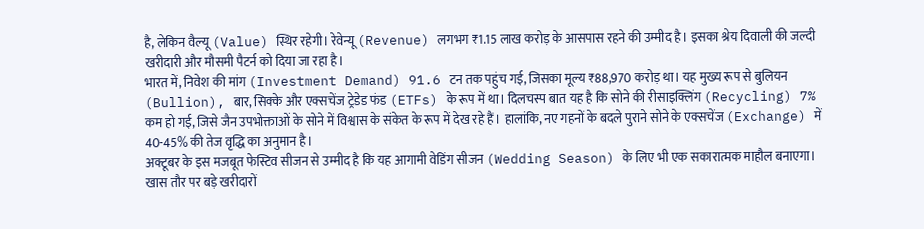है, लेकिन वैल्यू (Value) स्थिर रहेगी। रेवेन्यू (Revenue) लगभग ₹1.15 लाख करोड़ के आसपास रहने की उम्मीद है। इसका श्रेय दिवाली की जल्दी खरीदारी और मौसमी पैटर्न को दिया जा रहा है।
भारत में, निवेश की मांग (Investment Demand) 91.6 टन तक पहुंच गई, जिसका मूल्य ₹88,970 करोड़ था। यह मुख्य रूप से बुलियन (Bullion), बार, सिक्के और एक्सचेंज ट्रेडेड फंड (ETFs) के रूप में था। दिलचस्प बात यह है कि सोने की रीसाइक्लिंग (Recycling) 7% कम हो गई, जिसे जैन उपभोक्ताओं के सोने में विश्वास के संकेत के रूप में देख रहे हैं। हालांकि, नए गहनों के बदले पुराने सोने के एक्सचेंज (Exchange) में 40-45% की तेज वृद्धि का अनुमान है।
अक्टूबर के इस मजबूत फेस्टिव सीजन से उम्मीद है कि यह आगामी वेडिंग सीजन (Wedding Season) के लिए भी एक सकारात्मक माहौल बनाएगा। खास तौर पर बड़े खरीदारों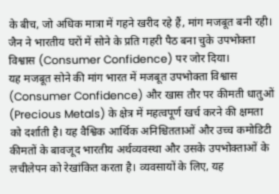के बीच, जो अधिक मात्रा में गहने खरीद रहे हैं, मांग मजबूत बनी रही। जैन ने भारतीय घरों में सोने के प्रति गहरी पैठ बना चुके उपभोक्ता विश्वास (Consumer Confidence) पर जोर दिया।
यह मजबूत सोने की मांग भारत में मजबूत उपभोक्ता विश्वास (Consumer Confidence) और खास तौर पर कीमती धातुओं (Precious Metals) के क्षेत्र में महत्वपूर्ण खर्च करने की क्षमता को दर्शाती है। यह वैश्विक आर्थिक अनिश्चितताओं और उच्च कमोडिटी कीमतों के बावजूद भारतीय अर्थव्यवस्था और उसके उपभोक्ताओं के लचीलेपन को रेखांकित करता है। व्यवसायों के लिए, यह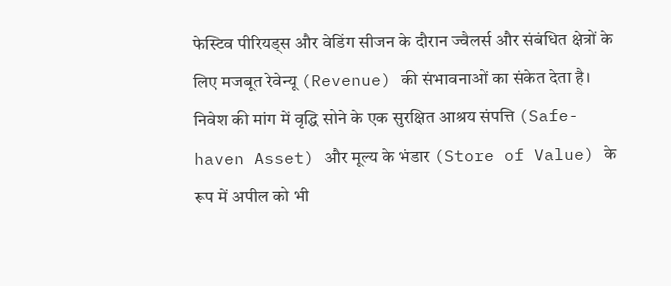फेस्टिव पीरियड्स और वेडिंग सीजन के दौरान ज्वैलर्स और संबंधित क्षेत्रों के लिए मजबूत रेवेन्यू (Revenue) की संभावनाओं का संकेत देता है। निवेश की मांग में वृद्धि सोने के एक सुरक्षित आश्रय संपत्ति (Safe-haven Asset) और मूल्य के भंडार (Store of Value) के रूप में अपील को भी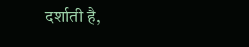दर्शाती है,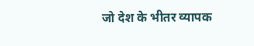जो देश के भीतर व्यापक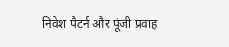निवेश पैटर्न और पूंजी प्रवाह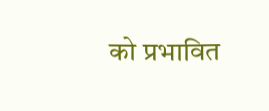को प्रभावित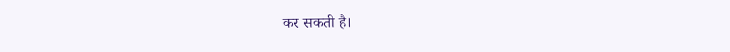कर सकती है।